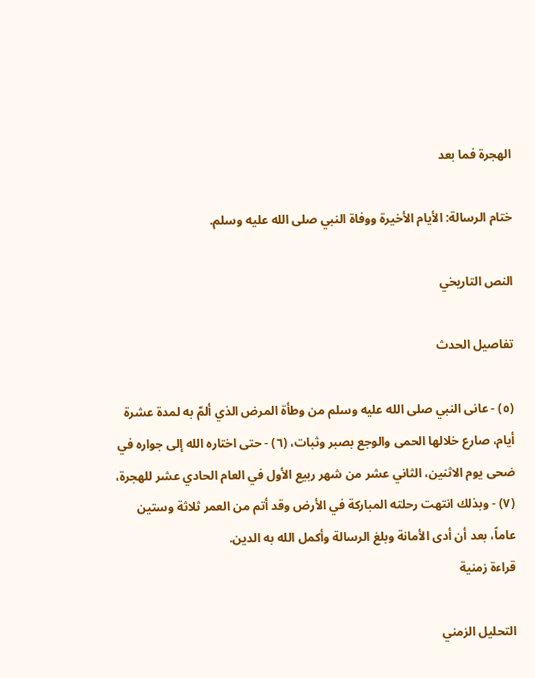الهجرة فما بعد

ختام الرسالة: الأيام الأخيرة ووفاة النبي صلى الله عليه وسلم.

النص التاريخي

تفاصيل الحدث

(٥) - عانى النبي صلى الله عليه وسلم من وطأة المرض الذي ألمّ به لمدة عشرة أيام، صارع خلالها الحمى والوجع بصبر وثبات، (٦) - حتى اختاره الله إلى جواره في ضحى يوم الاثنين، الثاني عشر من شهر ربيع الأول في العام الحادي عشر للهجرة، (٧) - وبذلك انتهت رحلته المباركة في الأرض وقد أتم من العمر ثلاثة وستين عاماً، بعد أن أدى الأمانة وبلغ الرسالة وأكمل الله به الدين.
قراءة زمنية

التحليل الزمني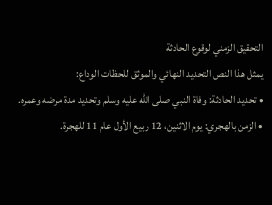التحقيق الزمني لوقوع الحادثة
يمثل هذا النص التحديد النهائي والموثق للحظات الوداع:
• تحديد الحادثة: وفاة النبي صلى الله عليه وسلم وتحديد مدة مرضه وعمره.
• الزمن بالهجري: يوم الاثنين، 12 ربيع الأول عام 11 للهجرة.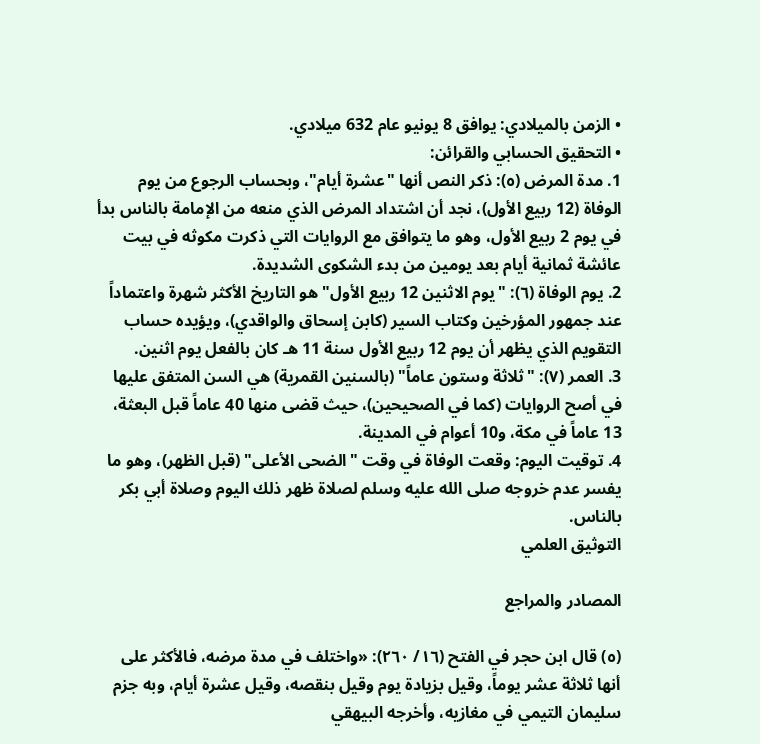• الزمن بالميلادي: يوافق 8 يونيو عام 632 ميلادي.
• التحقيق الحسابي والقرائن:
1. مدة المرض (٥): ذكر النص أنها "عشرة أيام"، وبحساب الرجوع من يوم الوفاة (12 ربيع الأول)، نجد أن اشتداد المرض الذي منعه من الإمامة بالناس بدأ في يوم 2 ربيع الأول، وهو ما يتوافق مع الروايات التي ذكرت مكوثه في بيت عائشة ثمانية أيام بعد يومين من بدء الشكوى الشديدة.
2. يوم الوفاة (٦): "يوم الاثنين 12 ربيع الأول" هو التاريخ الأكثر شهرة واعتماداً عند جمهور المؤرخين وكتاب السير (كابن إسحاق والواقدي)، ويؤيده حساب التقويم الذي يظهر أن يوم 12 ربيع الأول سنة 11 هـ كان بالفعل يوم اثنين.
3. العمر (٧): "ثلاثة وستون عاماً" (بالسنين القمرية) هي السن المتفق عليها في أصح الروايات (كما في الصحيحين)، حيث قضى منها 40 عاماً قبل البعثة، 13 عاماً في مكة، و10 أعوام في المدينة.
4. توقيت اليوم: وقعت الوفاة في وقت "الضحى الأعلى" (قبل الظهر)، وهو ما يفسر عدم خروجه صلى الله عليه وسلم لصلاة ظهر ذلك اليوم وصلاة أبي بكر بالناس.
التوثيق العلمي

المصادر والمراجع

(٥) قال ابن حجر في الفتح (١٦/ ٢٦٠): «واختلف في مدة مرضه، فالأكثر على أنها ثلاثة عشر يوماً، وقيل بزيادة يوم وقيل بنقصه، وقيل عشرة أيام، وبه جزم سليمان التيمي في مغازيه، وأخرجه البيهقي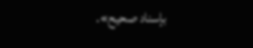بإسناد صحيح».